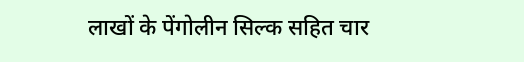लाखों के पेंगोलीन सिल्क सहित चार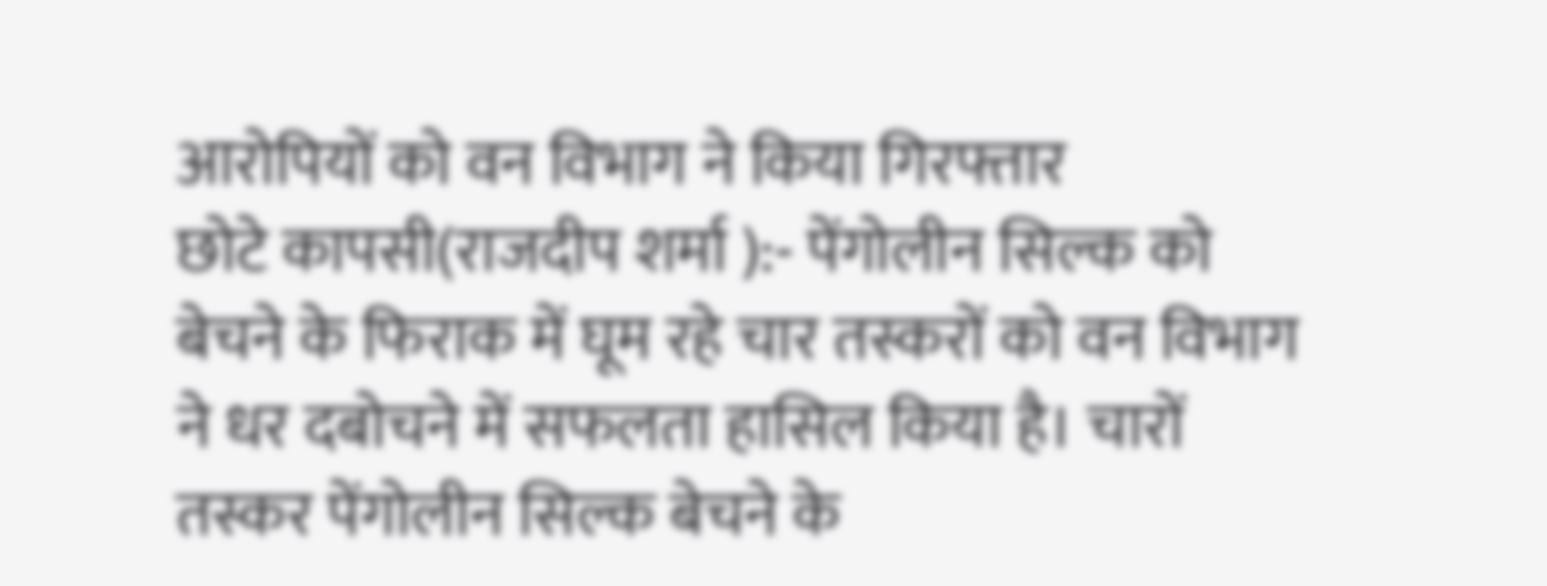आरोपियों को वन विभाग ने किया गिरफ्तार
छोटे कापसी(राजदीप शर्मा ):- पेंगोलीन सिल्क को बेचने के फिराक में घूम रहे चार तस्करों को वन विभाग ने धर दबोचने में सफलता हासिल किया है। चारों तस्कर पेंगोलीन सिल्क बेचने के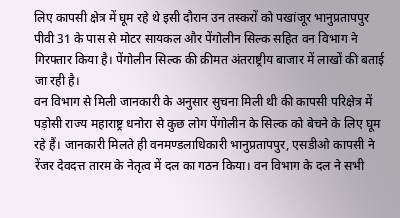लिए कापसी क्षेत्र में घूम रहे थे इसी दौरान उन तस्करों को पखांजूर भानुप्रतापपुर पीवी 31 के पास से मोटर सायकल और पेंगोलीन सिल्क सहित वन विभाग ने गिरफ्तार किया है। पेंगोलीन सिल्क की क़ीमत अंतराष्ट्रीय बाजार में लाखों की बताई जा रही है।
वन विभाग से मिली जानकारी के अनुसार सुचना मिली थी की कापसी परिक्षेत्र में पड़ोसी राज्य महाराष्ट्र धनोरा से कुछ लोग पेंगोलीन के सिल्क को बेचने के लिए घूम रहे हैं। जानकारी मिलते ही वनमण्डलाधिकारी भानुप्रतापपुर, एसडीओ कापसी ने रेंजर देवदत्त तारम के नेतृत्व में दल का गठन किया। वन विभाग के दल ने सभी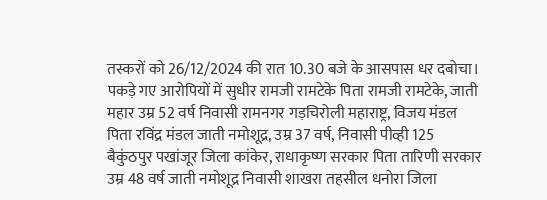तस्करों को 26/12/2024 की रात 10.30 बजे के आसपास धर दबोचा। पकड़े गए आरोपियों में सुधीर रामजी रामटेके पिता रामजी रामटेके, जाती महार उम्र 52 वर्ष निवासी रामनगर गड़चिरोली महाराष्ट्र, विजय मंडल पिता रविंद्र मंडल जाती नमोशूद्र, उम्र 37 वर्ष, निवासी पीव्ही 125 बैकुंठपुर पखांजूर जिला कांकेर, राधाकृष्ण सरकार पिता तारिणी सरकार उम्र 48 वर्ष जाती नमोशूद्र निवासी शाखरा तहसील धनोरा जिला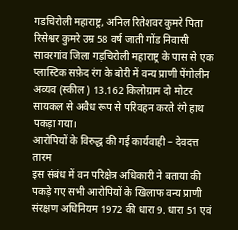गडचिरोली महाराष्ट्र, अनिल रितेशवर कुमरे पिता रिसेश्वर कुमरे उम्र 58 वर्ष जाती गोंड निवासी सावरगांव जिला गड़चिरोली महाराष्ट्र के पास से एक प्लास्टिक सफ़ेद रंग के बोरी में वन्य प्राणी पेंगोलीन अव्यव (स्कील ) 13.162 किलोग्राम दो मोटर सायकल से अवैध रूप से परिवहन करते रंगे हाथ पकड़ा गया।
आरोपियों के विरुद्ध की गई कार्यवाही – देवदत्त तारम
इस संबंध में वन परिक्षेत्र अधिकारी ने बताया की पकड़े गए सभी आरोपियों के खिलाफ वन्य प्राणी संरक्षण अधिनियम 1972 की धारा 9. धारा 51 एवं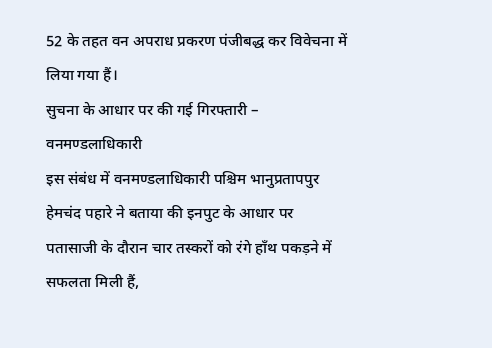52 के तहत वन अपराध प्रकरण पंजीबद्ध कर विवेचना में लिया गया हैं।
सुचना के आधार पर की गई गिरफ्तारी – वनमण्डलाधिकारी
इस संबंध में वनमण्डलाधिकारी पश्चिम भानुप्रतापपुर हेमचंद पहारे ने बताया की इनपुट के आधार पर पतासाजी के दौरान चार तस्करों को रंगे हाँथ पकड़ने में सफलता मिली हैं,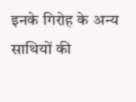इनके गिरोह के अन्य साथियों की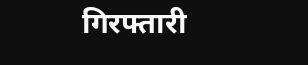गिरफ्तारी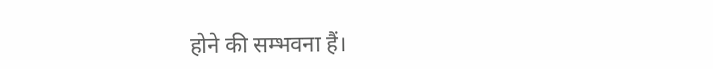होने की सम्भवना हैं।